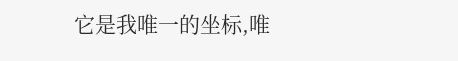它是我唯一的坐标,唯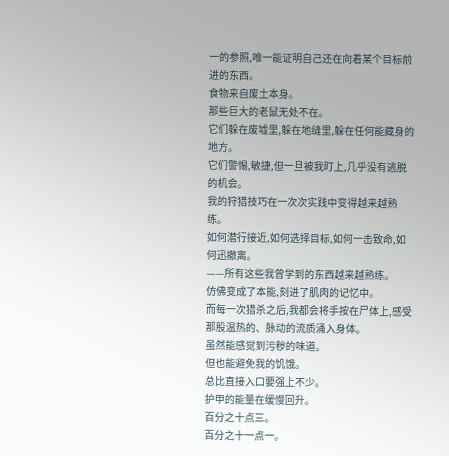一的参照,唯一能证明自己还在向着某个目标前进的东西。
食物来自废土本身。
那些巨大的老鼠无处不在。
它们躲在废墟里,躲在地缝里,躲在任何能藏身的地方。
它们警惕,敏捷,但一旦被我盯上,几乎没有逃脱的机会。
我的狩猎技巧在一次次实践中变得越来越熟练。
如何潜行接近,如何选择目标,如何一击致命,如何迅撤离。
——所有这些我曾学到的东西越来越熟练。
仿佛变成了本能,刻进了肌肉的记忆中。
而每一次猎杀之后,我都会将手按在尸体上,感受那股温热的、脉动的流质涌入身体。
虽然能感觉到污秽的味道。
但也能避免我的饥饿。
总比直接入口要强上不少。
护甲的能量在缓慢回升。
百分之十点三。
百分之十一点一。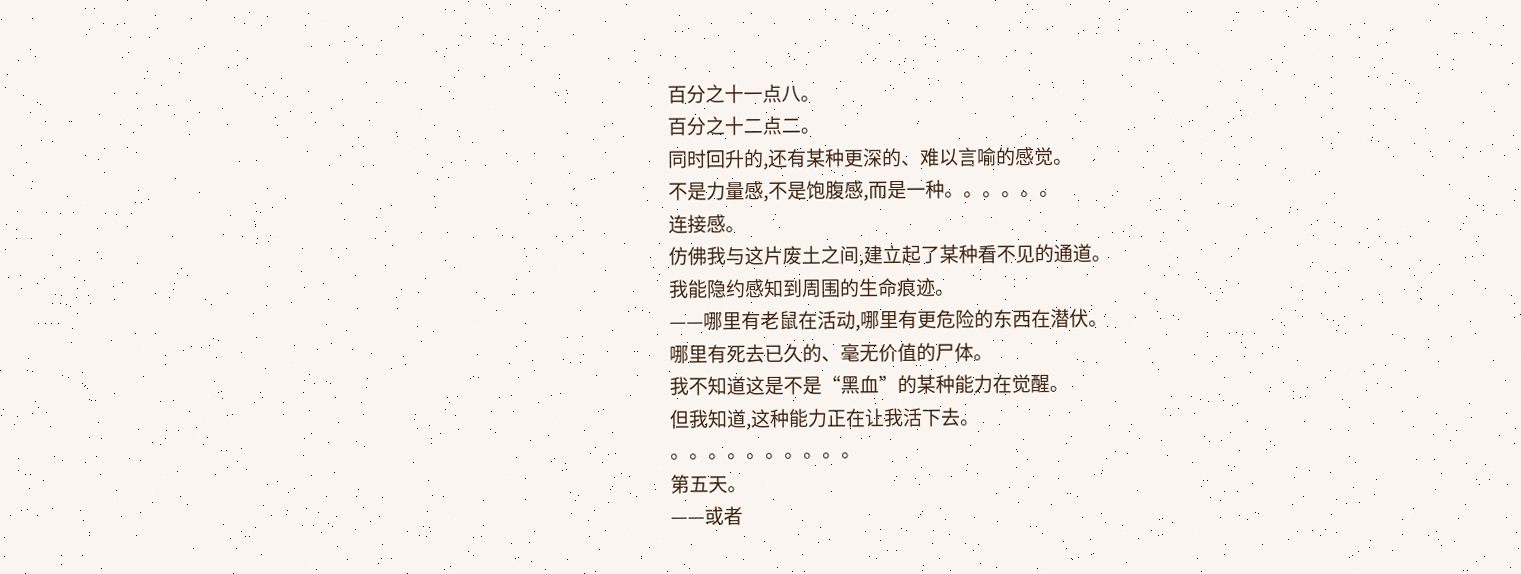百分之十一点八。
百分之十二点二。
同时回升的,还有某种更深的、难以言喻的感觉。
不是力量感,不是饱腹感,而是一种。。。。。。
连接感。
仿佛我与这片废土之间,建立起了某种看不见的通道。
我能隐约感知到周围的生命痕迹。
——哪里有老鼠在活动,哪里有更危险的东西在潜伏。
哪里有死去已久的、毫无价值的尸体。
我不知道这是不是“黑血”的某种能力在觉醒。
但我知道,这种能力正在让我活下去。
。。。。。。。。。。
第五天。
——或者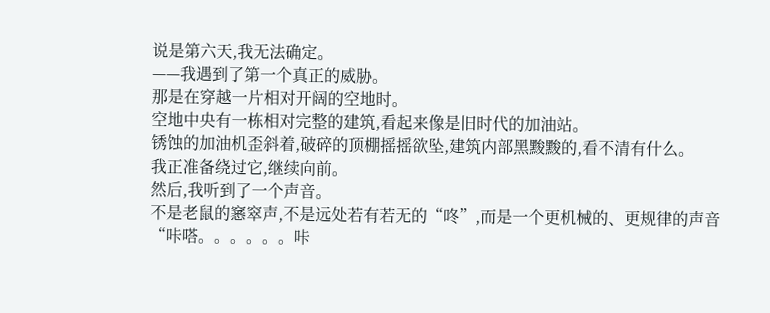说是第六天,我无法确定。
——我遇到了第一个真正的威胁。
那是在穿越一片相对开阔的空地时。
空地中央有一栋相对完整的建筑,看起来像是旧时代的加油站。
锈蚀的加油机歪斜着,破碎的顶棚摇摇欲坠,建筑内部黑黢黢的,看不清有什么。
我正准备绕过它,继续向前。
然后,我听到了一个声音。
不是老鼠的窸窣声,不是远处若有若无的“咚”,而是一个更机械的、更规律的声音
“咔嗒。。。。。。咔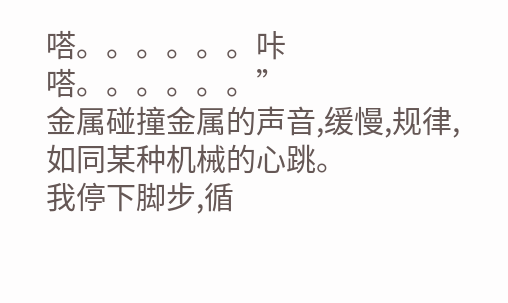嗒。。。。。。咔嗒。。。。。。”
金属碰撞金属的声音,缓慢,规律,如同某种机械的心跳。
我停下脚步,循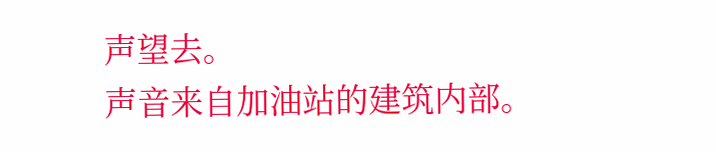声望去。
声音来自加油站的建筑内部。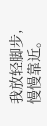我放轻脚步,慢慢靠近。